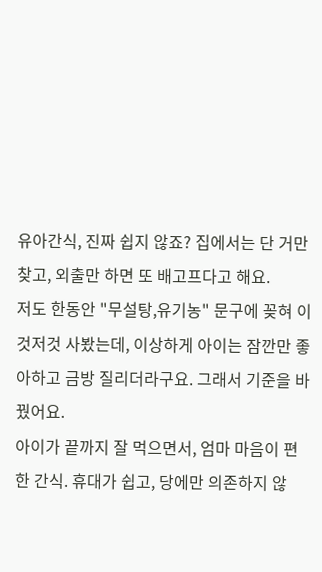유아간식, 진짜 쉽지 않죠? 집에서는 단 거만 찾고, 외출만 하면 또 배고프다고 해요.
저도 한동안 "무설탕,유기농" 문구에 꽂혀 이것저것 사봤는데, 이상하게 아이는 잠깐만 좋아하고 금방 질리더라구요. 그래서 기준을 바꿨어요.
아이가 끝까지 잘 먹으면서, 엄마 마음이 편한 간식. 휴대가 쉽고, 당에만 의존하지 않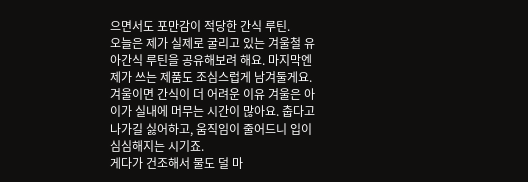으면서도 포만감이 적당한 간식 루틴.
오늘은 제가 실제로 굴리고 있는 겨울철 유아간식 루틴을 공유해보려 해요. 마지막엔 제가 쓰는 제품도 조심스럽게 남겨둘게요.
겨울이면 간식이 더 어려운 이유 겨울은 아이가 실내에 머무는 시간이 많아요. 춥다고 나가길 싫어하고, 움직임이 줄어드니 입이 심심해지는 시기죠.
게다가 건조해서 물도 덜 마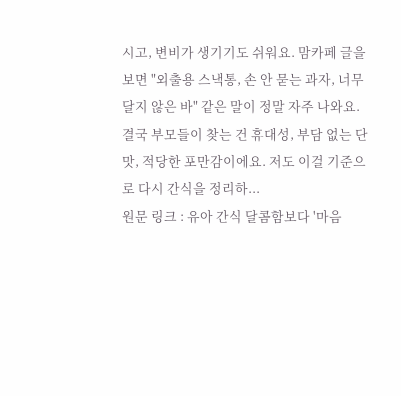시고, 변비가 생기기도 쉬워요. 맘카페 글을 보면 "외출용 스낵통, 손 안 묻는 과자, 너무 달지 않은 바" 같은 말이 정말 자주 나와요.
결국 부모들이 찾는 건 휴대성, 부담 없는 단맛, 적당한 포만감이에요. 저도 이걸 기준으로 다시 간식을 정리하...
원문 링크 : 유아 간식 달콤함보다 '마음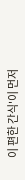이 편한 간식'이 먼저